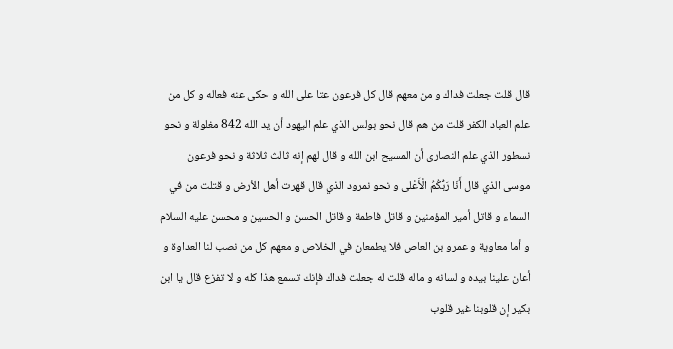قال قلت جعلت فداك و من معهم قال كل فرعون عتا على الله و حكى عنه فعاله و كل من علم العباد الكفر قلت من هم قال نحو بولس الذي علم اليهود أن يد الله 842 مغلولة و نحو نسطور الذي علم النصارى أن المسيح ابن الله و قال لهم إنه ثالث ثلاثة و نحو فرعون موسى الذي قال أَنَا رَبُّكُمُ الْأَعْلى و نحو نمرود الذي قال قهرت أهل الأرض و قتلت من في السماء و قاتل أمير المؤمنين و قاتل فاطمة و قاتل الحسن و الحسين و محسن عليه السلام و أما معاوية و عمرو بن العاص فلا يطمعان في الخلاص و معهم كل من نصب لنا العداوة و أعان علينا بيده و لسانه و ماله قلت له جعلت فداك فإنك تسمع هذا كله و لا تفزع قال يا ابن بكير إن قلوبنا غير قلوب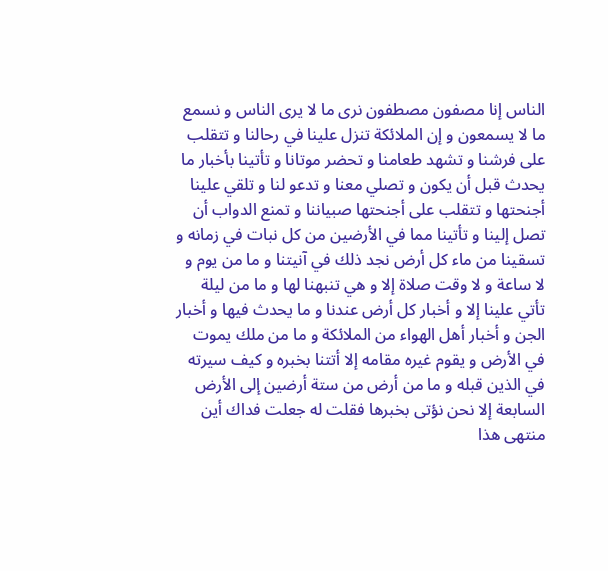الناس إنا مصفون مصطفون نرى ما لا يرى الناس و نسمع ما لا يسمعون و إن الملائكة تنزل علينا في رحالنا و تتقلب على فرشنا و تشهد طعامنا و تحضر موتانا و تأتينا بأخبار ما يحدث قبل أن يكون و تصلي معنا و تدعو لنا و تلقي علينا أجنحتها و تتقلب على أجنحتها صبياننا و تمنع الدواب أن تصل إلينا و تأتينا مما في الأرضين من كل نبات في زمانه و تسقينا من ماء كل أرض نجد ذلك في آنيتنا و ما من يوم و لا ساعة و لا وقت صلاة إلا و هي تنبهنا لها و ما من ليلة تأتي علينا إلا و أخبار كل أرض عندنا و ما يحدث فيها و أخبار الجن و أخبار أهل الهواء من الملائكة و ما من ملك يموت في الأرض و يقوم غيره مقامه إلا أتتنا بخبره و كيف سيرته في الذين قبله و ما من أرض من ستة أرضين إلى الأرض السابعة إلا نحن نؤتى بخبرها فقلت له جعلت فداك أين منتهى هذا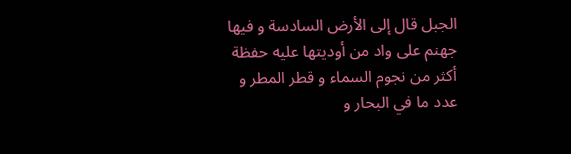الجبل قال إلى الأرض السادسة و فيها جهنم على واد من أوديتها عليه حفظة أكثر من نجوم السماء و قطر المطر و عدد ما في البحار و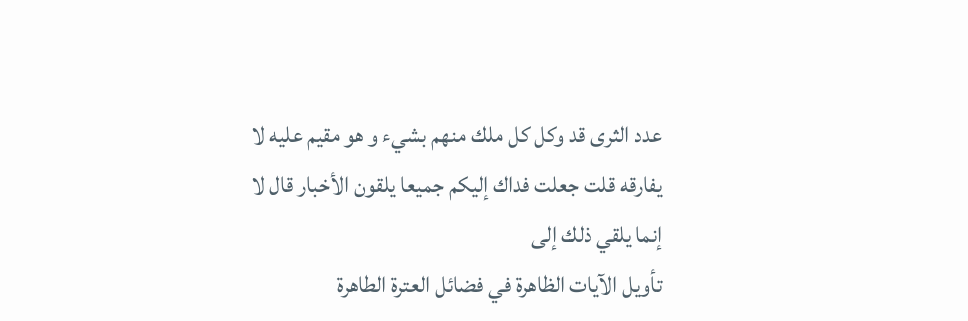عدد الثرى قد وكل كل ملك منهم بشيء و هو مقيم عليه لا يفارقه قلت جعلت فداك إليكم جميعا يلقون الأخبار قال لا إنما يلقي ذلك إلى
تأويل الآيات الظاهرة في فضائل العترة الطاهرة